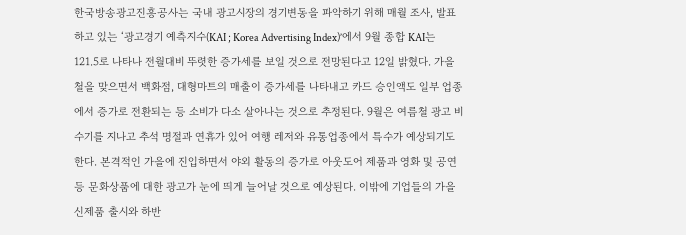한국방송광고진흥공사는 국내 광고시장의 경기변동을 파악하기 위해 매월 조사, 발표하고 있는 ‘광고경기 예측지수(KAI ; Korea Advertising Index)’에서 9월 종합 KAI는 121.5로 나타나 전월대비 뚜렷한 증가세를 보일 것으로 전망된다고 12일 밝혔다. 가을철을 맞으면서 백화점, 대형마트의 매출이 증가세를 나타내고 카드 승인액도 일부 업종에서 증가로 전환되는 등 소비가 다소 살아나는 것으로 추정된다. 9월은 여름철 광고 비수기를 지나고 추석 명절과 연휴가 있어 여행 레저와 유통업종에서 특수가 예상되기도 한다. 본격적인 가을에 진입하면서 야외 활동의 증가로 아웃도어 제품과 영화 및 공연 등 문화상품에 대한 광고가 눈에 띄게 늘어날 것으로 예상된다. 이밖에 기업들의 가을 신제품 출시와 하반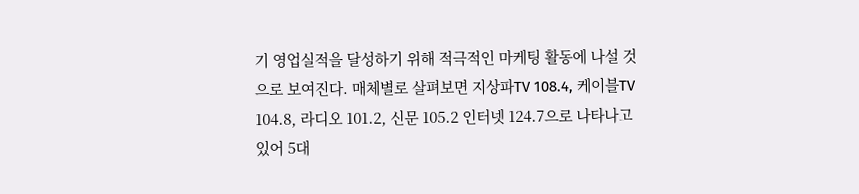기 영업실적을 달성하기 위해 적극적인 마케팅 활동에 나설 것으로 보여진다. 매체별로 살펴보면 지상파TV 108.4, 케이블TV 104.8, 라디오 101.2, 신문 105.2 인터넷 124.7으로 나타나고 있어 5대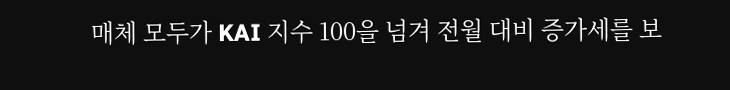매체 모두가 KAI 지수 100을 넘겨 전월 대비 증가세를 보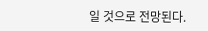일 것으로 전망된다.